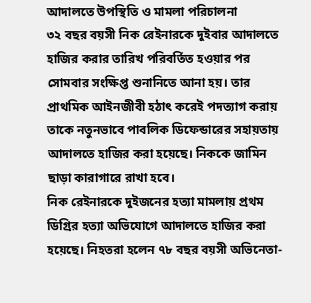আদালতে উপস্থিতি ও মামলা পরিচালনা
৩২ বছর বয়সী নিক রেইনারকে দুইবার আদালতে হাজির করার তারিখ পরিবর্তিত হওয়ার পর সোমবার সংক্ষিপ্ত শুনানিতে আনা হয়। তার প্রাথমিক আইনজীবী হঠাৎ করেই পদত্যাগ করায় তাকে নতুনভাবে পাবলিক ডিফেন্ডারের সহায়তায় আদালতে হাজির করা হয়েছে। নিককে জামিন ছাড়া কারাগারে রাখা হবে।
নিক রেইনারকে দুইজনের হত্যা মামলায় প্রথম ডিগ্রির হত্যা অভিযোগে আদালতে হাজির করা হয়েছে। নিহতরা হলেন ৭৮ বছর বয়সী অভিনেতা-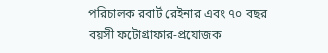পরিচালক রবার্ট রেইনার এবং ৭০ বছর বয়সী ফটোগ্রাফার-প্রযোজক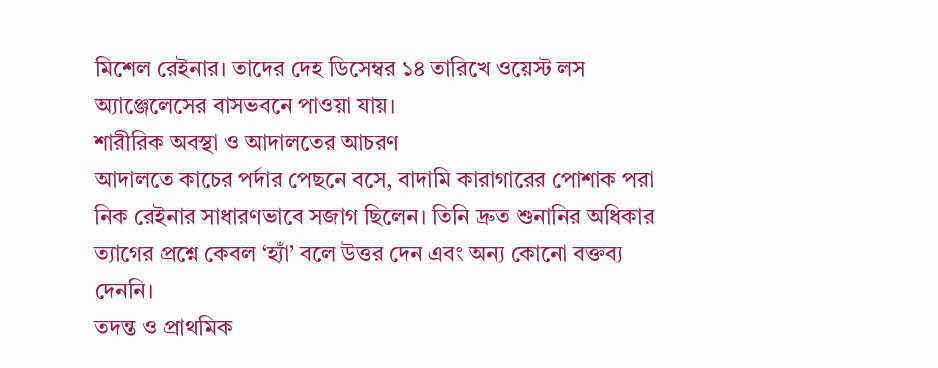মিশেল রেইনার। তাদের দেহ ডিসেম্বর ১৪ তারিখে ওয়েস্ট লস অ্যাঞ্জেলেসের বাসভবনে পাওয়া যায়।
শারীরিক অবস্থা ও আদালতের আচরণ
আদালতে কাচের পর্দার পেছনে বসে, বাদামি কারাগারের পোশাক পরা নিক রেইনার সাধারণভাবে সজাগ ছিলেন। তিনি দ্রুত শুনানির অধিকার ত্যাগের প্রশ্নে কেবল ‘হ্যাঁ’ বলে উত্তর দেন এবং অন্য কোনো বক্তব্য দেননি।
তদন্ত ও প্রাথমিক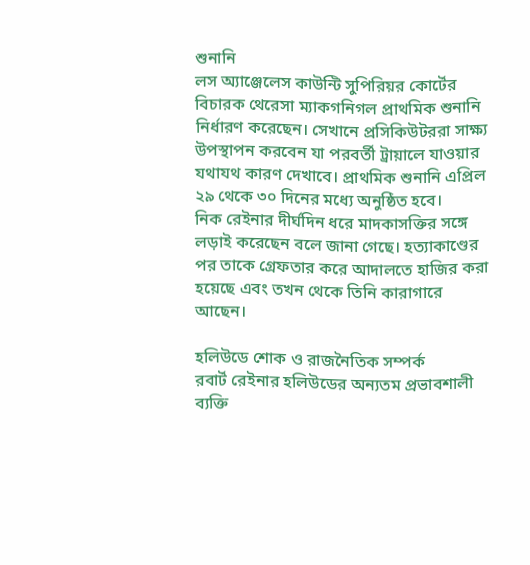শুনানি
লস অ্যাঞ্জেলেস কাউন্টি সুপিরিয়র কোর্টের বিচারক থেরেসা ম্যাকগনিগল প্রাথমিক শুনানি নির্ধারণ করেছেন। সেখানে প্রসিকিউটররা সাক্ষ্য উপস্থাপন করবেন যা পরবর্তী ট্রায়ালে যাওয়ার যথাযথ কারণ দেখাবে। প্রাথমিক শুনানি এপ্রিল ২৯ থেকে ৩০ দিনের মধ্যে অনুষ্ঠিত হবে।
নিক রেইনার দীর্ঘদিন ধরে মাদকাসক্তির সঙ্গে লড়াই করেছেন বলে জানা গেছে। হত্যাকাণ্ডের পর তাকে গ্রেফতার করে আদালতে হাজির করা হয়েছে এবং তখন থেকে তিনি কারাগারে আছেন।

হলিউডে শোক ও রাজনৈতিক সম্পর্ক
রবার্ট রেইনার হলিউডের অন্যতম প্রভাবশালী ব্যক্তি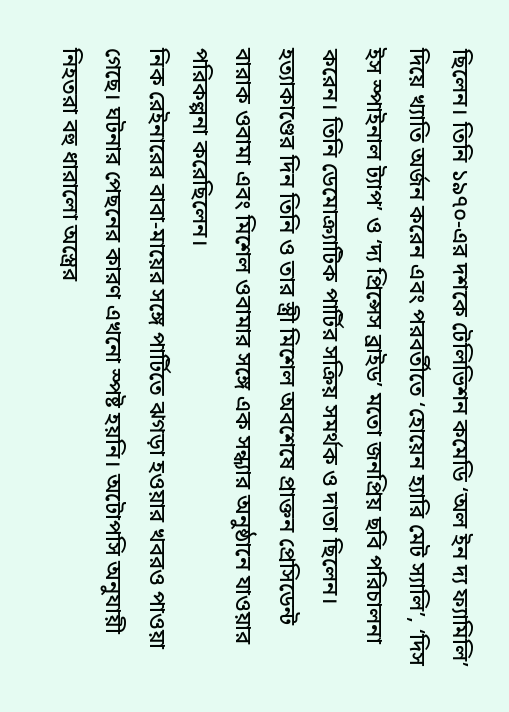ছিলেন। তিনি ১৯৭০-এর দশকে টেলিভিশন কমেডি ‘অল ইন দ্য ফ্যামিলি’ দিয়ে খ্যাতি অর্জন করেন এবং পরবর্তীতে ‘হোয়েন হ্যারি মেট স্যালি’, ‘দিস ইস স্পাইনাল ট্যাপ’ ও ‘দ্য প্রিন্সেস ব্রাইড’ মতো জনপ্রিয় ছবি পরিচালনা করেন। তিনি ডেমোক্র্যাটিক পার্টির সক্রিয় সমর্থক ও দাতা ছিলেন। হত্যাকাণ্ডের দিন তিনি ও তার স্ত্রী মিশেল অবশেষে প্রাক্তন প্রেসিডেন্ট বারাক ওবামা এবং মিশেল ওবামার সঙ্গে এক সন্ধ্যার অনুষ্ঠানে যাওয়ার পরিকল্পনা করেছিলেন।
নিক রেইনারের বাবা-মায়ের সঙ্গে পার্টিতে ঝগড়া হওয়ার খবরও পাওয়া গেছে। ঘটনার পেছনের কারণ এখনো স্পষ্ট হয়নি। অটোপসি অনুযায়ী নিহতরা বহু ধারালো অস্ত্রের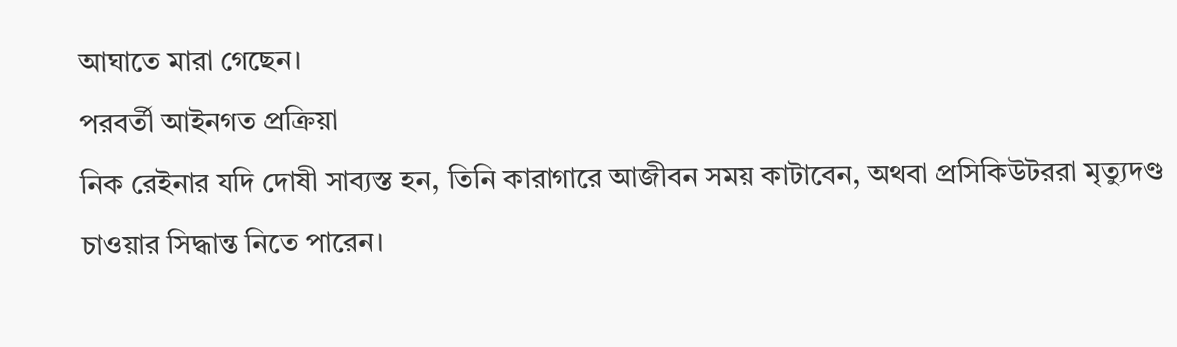আঘাতে মারা গেছেন।
পরবর্তী আইনগত প্রক্রিয়া
নিক রেইনার যদি দোষী সাব্যস্ত হন, তিনি কারাগারে আজীবন সময় কাটাবেন, অথবা প্রসিকিউটররা মৃত্যুদণ্ড চাওয়ার সিদ্ধান্ত নিতে পারেন।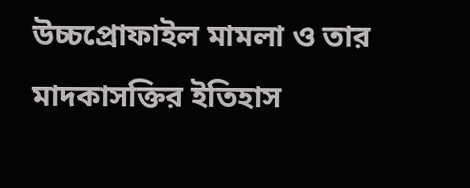উচ্চপ্রোফাইল মামলা ও তার মাদকাসক্তির ইতিহাস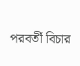পরবর্তী বিচার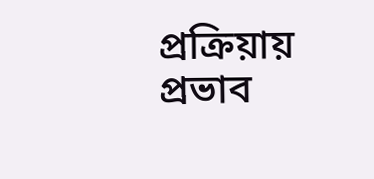প্রক্রিয়ায় প্রভাব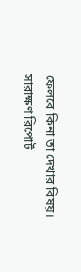ফেলবে কিনা তা দেখার বিষয়।
সারাক্ষণ রিপোর্ট